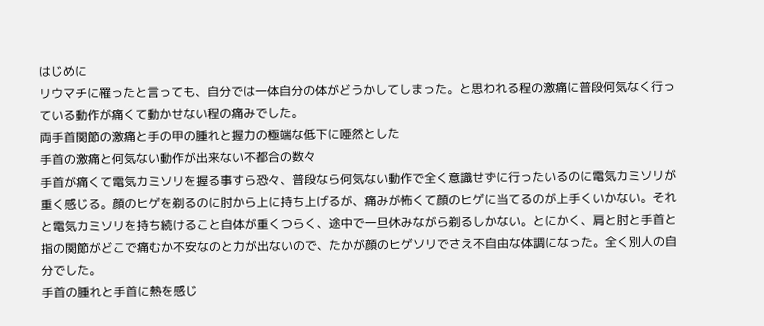はじめに
リウマチに罹ったと言っても、自分では一体自分の体がどうかしてしまった。と思われる程の激痛に普段何気なく行っている動作が痛くて動かせない程の痛みでした。
両手首関節の激痛と手の甲の腫れと握力の極端な低下に唖然とした
手首の激痛と何気ない動作が出来ない不都合の数々
手首が痛くて電気カミソリを握る事すら恐々、普段なら何気ない動作で全く意識せずに行ったいるのに電気カミソリが重く感じる。顔のヒゲを剃るのに肘から上に持ち上げるが、痛みが怖くて顔のヒゲに当てるのが上手くいかない。それと電気カミソリを持ち続けること自体が重くつらく、途中で一旦休みながら剃るしかない。とにかく、肩と肘と手首と指の関節がどこで痛むか不安なのと力が出ないので、たかが顔のヒゲソリでさえ不自由な体調になった。全く別人の自分でした。
手首の腫れと手首に熱を感じ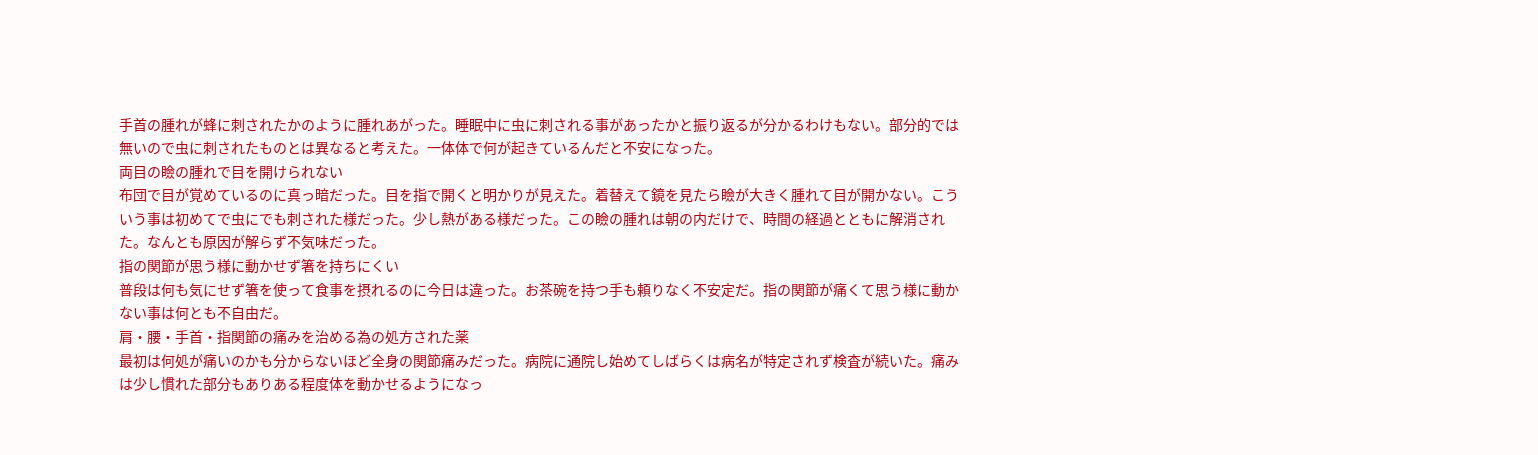手首の腫れが蜂に刺されたかのように腫れあがった。睡眠中に虫に刺される事があったかと振り返るが分かるわけもない。部分的では無いので虫に刺されたものとは異なると考えた。一体体で何が起きているんだと不安になった。
両目の瞼の腫れで目を開けられない
布団で目が覚めているのに真っ暗だった。目を指で開くと明かりが見えた。着替えて鏡を見たら瞼が大きく腫れて目が開かない。こういう事は初めてで虫にでも刺された様だった。少し熱がある様だった。この瞼の腫れは朝の内だけで、時間の経過とともに解消された。なんとも原因が解らず不気味だった。
指の関節が思う様に動かせず箸を持ちにくい
普段は何も気にせず箸を使って食事を摂れるのに今日は違った。お茶碗を持つ手も頼りなく不安定だ。指の関節が痛くて思う様に動かない事は何とも不自由だ。
肩・腰・手首・指関節の痛みを治める為の処方された薬
最初は何処が痛いのかも分からないほど全身の関節痛みだった。病院に通院し始めてしばらくは病名が特定されず検査が続いた。痛みは少し慣れた部分もありある程度体を動かせるようになっ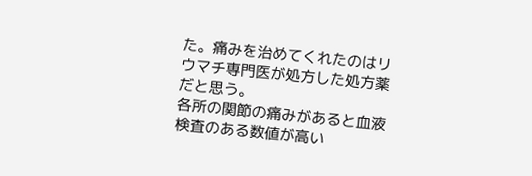た。痛みを治めてくれたのはリウマチ専門医が処方した処方薬だと思う。
各所の関節の痛みがあると血液検査のある数値が高い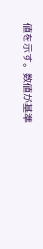値を示す。数値が基準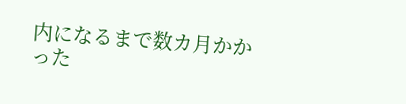内になるまで数カ月かかった